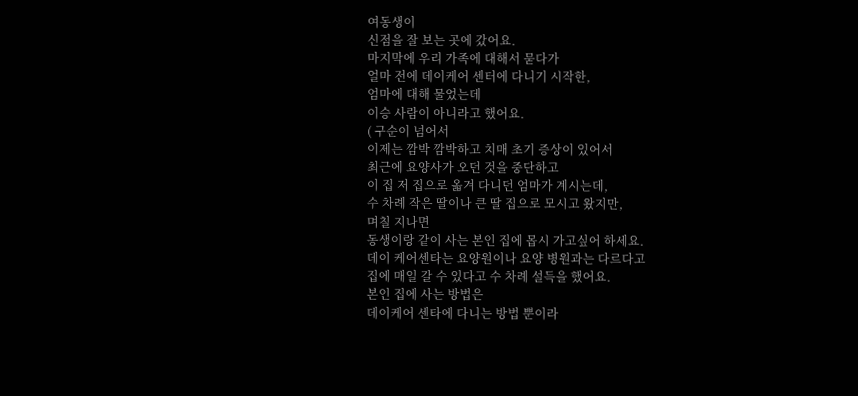여동생이
신점을 잘 보는 곳에 갔어요.
마지막에 우리 가족에 대해서 묻다가
얼마 전에 데이케어 센터에 다니기 시작한,
엄마에 대해 물었는데
이승 사람이 아니라고 했어요.
( 구순이 넘어서
이제는 깜박 깜박하고 치매 초기 증상이 있어서
최근에 요양사가 오던 것을 중단하고
이 집 저 집으로 옯겨 다니던 엄마가 계시는데,
수 차례 작은 딸이나 큰 딸 집으로 모시고 왔지만,
며칠 지나면
동생이랑 같이 사는 본인 집에 몹시 가고싶어 하세요.
데이 케어센타는 요양원이나 요양 병원과는 다르다고
집에 매일 갈 수 있다고 수 차례 설득을 했어요.
본인 집에 사는 방법은
데이케어 센타에 다니는 방법 뿐이라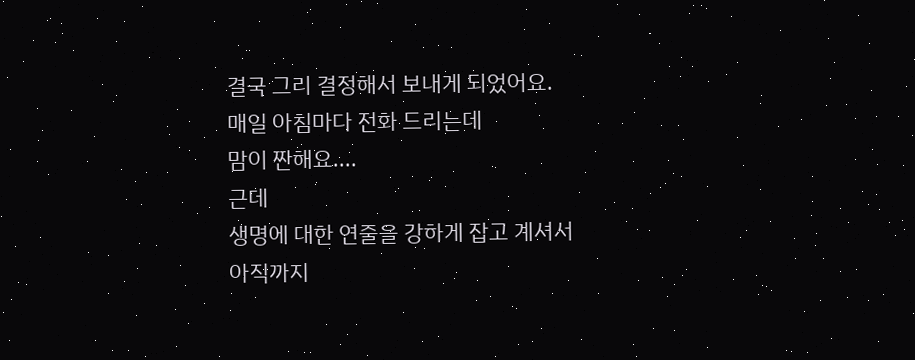결국 그리 결정해서 보내게 되었어요.
매일 아침마다 전화 드리는데
맘이 짠해요....
근데
생명에 대한 연줄을 강하게 잡고 계셔서
아직까지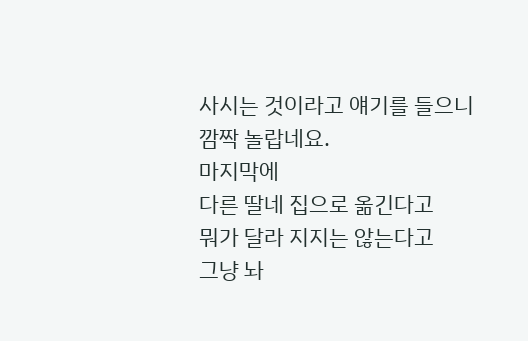사시는 것이라고 얘기를 들으니
깜짝 놀랍네요.
마지막에
다른 딸네 집으로 옮긴다고
뭐가 달라 지지는 않는다고
그냥 놔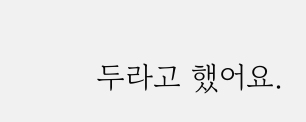두라고 했어요.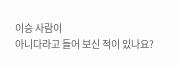이승 사람이
아니다라고 들어 보신 적이 있나요?